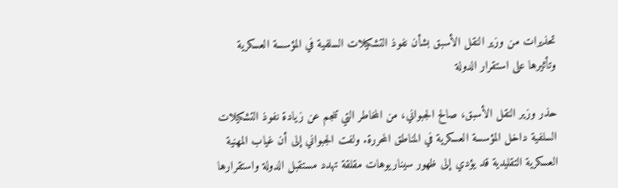تحذيرات من وزير النقل الأسبق بشأن نفوذ التشكيلات السلفية في المؤسسة العسكرية وتأثيرها على استقرار الدولة

حذر وزير النقل الأسبق، صالح الجبواني، من المخاطر التي تنجم عن زيادة نفوذ التشكيلات السلفية داخل المؤسسة العسكرية في المناطق المحررة. ولفت الجبواني إلى أن غياب المهنية العسكرية التقليدية قد يؤدي إلى ظهور سيناريوهات مقلقة تهدد مستقبل الدولة واستقرارها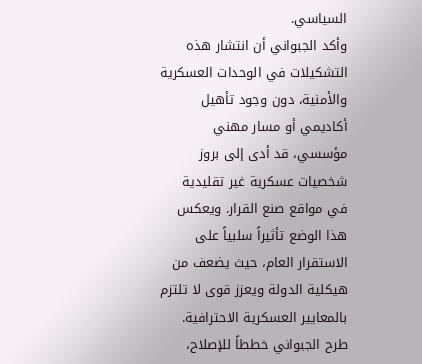السياسي.
وأكد الجبواني أن انتشار هذه التشكيلات في الوحدات العسكرية والأمنية، دون وجود تأهيل أكاديمي أو مسار مهني مؤسسي، قد أدى إلى بروز شخصيات عسكرية غير تقليدية في مواقع صنع القرار. ويعكس هذا الوضع تأثيراً سلبياً على الاستقرار العام، حيث يضعف من هيكلية الدولة ويعزز قوى لا تلتزم بالمعايير العسكرية الاحترافية.
طرح الجبواني خططاً للإصلاح،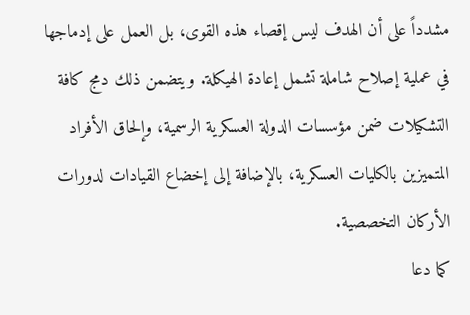مشدداً على أن الهدف ليس إقصاء هذه القوى، بل العمل على إدماجها في عملية إصلاح شاملة تشمل إعادة الهيكلة. ويتضمن ذلك دمج كافة التشكيلات ضمن مؤسسات الدولة العسكرية الرسمية، وإلحاق الأفراد المتميزين بالكليات العسكرية، بالإضافة إلى إخضاع القيادات لدورات الأركان التخصصية.
كما دعا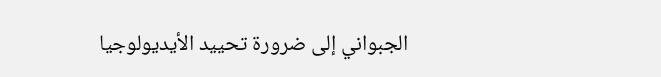الجبواني إلى ضرورة تحييد الأيديولوجيا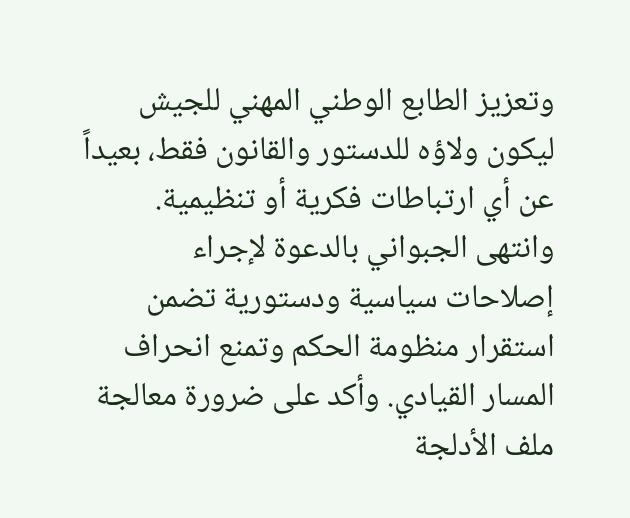وتعزيز الطابع الوطني المهني للجيش ليكون ولاؤه للدستور والقانون فقط، بعيداً عن أي ارتباطات فكرية أو تنظيمية.
وانتهى الجبواني بالدعوة لإجراء إصلاحات سياسية ودستورية تضمن استقرار منظومة الحكم وتمنع انحراف المسار القيادي. وأكد على ضرورة معالجة ملف الأدلجة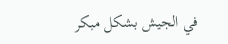في الجيش بشكل مبكر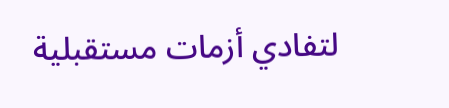لتفادي أزمات مستقبلية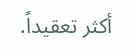أكثر تعقيداً.